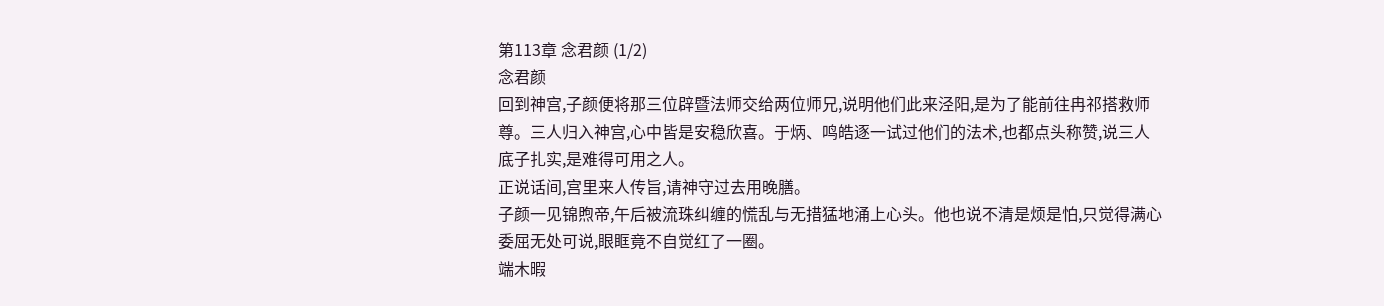第113章 念君颜 (1/2)
念君颜
回到神宫,子颜便将那三位辟暨法师交给两位师兄,说明他们此来泾阳,是为了能前往冉祁搭救师尊。三人归入神宫,心中皆是安稳欣喜。于炳、鸣皓逐一试过他们的法术,也都点头称赞,说三人底子扎实,是难得可用之人。
正说话间,宫里来人传旨,请神守过去用晚膳。
子颜一见锦煦帝,午后被流珠纠缠的慌乱与无措猛地涌上心头。他也说不清是烦是怕,只觉得满心委屈无处可说,眼眶竟不自觉红了一圈。
端木暇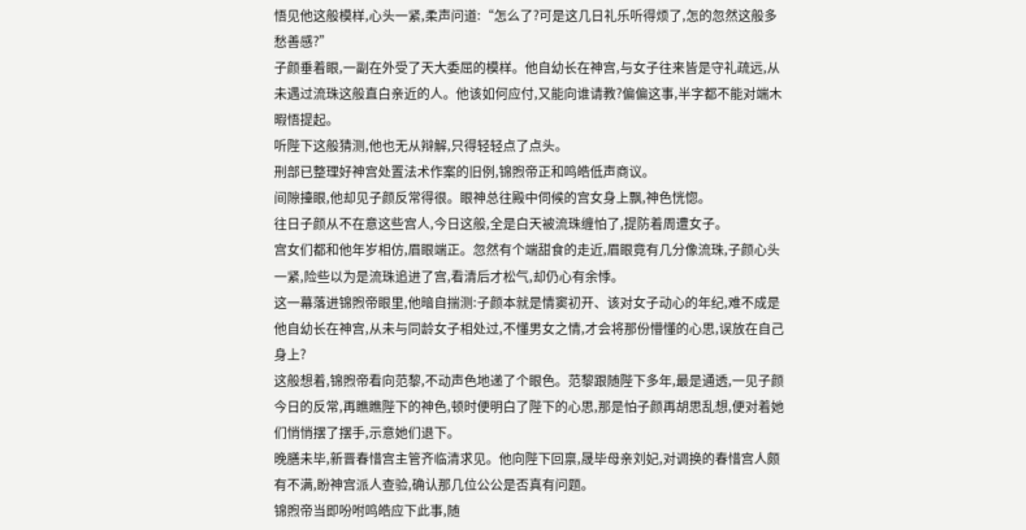悟见他这般模样,心头一紧,柔声问道:“怎么了?可是这几日礼乐听得烦了,怎的忽然这般多愁善感?”
子颜垂着眼,一副在外受了天大委屈的模样。他自幼长在神宫,与女子往来皆是守礼疏远,从未遇过流珠这般直白亲近的人。他该如何应付,又能向谁请教?偏偏这事,半字都不能对端木暇悟提起。
听陛下这般猜测,他也无从辩解,只得轻轻点了点头。
刑部已整理好神宫处置法术作案的旧例,锦煦帝正和鸣皓低声商议。
间隙擡眼,他却见子颜反常得很。眼神总往殿中伺候的宫女身上飘,神色恍惚。
往日子颜从不在意这些宫人,今日这般,全是白天被流珠缠怕了,提防着周遭女子。
宫女们都和他年岁相仿,眉眼端正。忽然有个端甜食的走近,眉眼竟有几分像流珠,子颜心头一紧,险些以为是流珠追进了宫,看清后才松气,却仍心有余悸。
这一幕落进锦煦帝眼里,他暗自揣测:子颜本就是情窦初开、该对女子动心的年纪,难不成是他自幼长在神宫,从未与同龄女子相处过,不懂男女之情,才会将那份懵懂的心思,误放在自己身上?
这般想着,锦煦帝看向范黎,不动声色地递了个眼色。范黎跟随陛下多年,最是通透,一见子颜今日的反常,再瞧瞧陛下的神色,顿时便明白了陛下的心思,那是怕子颜再胡思乱想,便对着她们悄悄摆了摆手,示意她们退下。
晚膳未毕,新晋春惜宫主管齐临清求见。他向陛下回禀,晟毕母亲刘妃,对调换的春惜宫人颇有不满,盼神宫派人查验,确认那几位公公是否真有问题。
锦煦帝当即吩咐鸣皓应下此事,随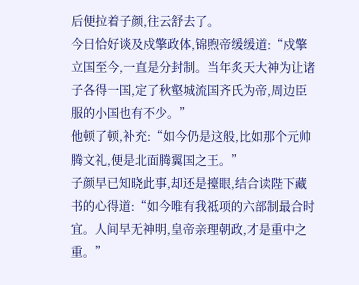后便拉着子颜,往云舒去了。
今日恰好谈及戍擎政体,锦煦帝缓缓道:“戍擎立国至今,一直是分封制。当年炙天大神为让诸子各得一国,定了秋壑城流国齐氏为帝,周边臣服的小国也有不少。”
他顿了顿,补充:“如今仍是这般,比如那个元帅腾文礼,便是北面腾翼国之王。”
子颜早已知晓此事,却还是擡眼,结合读陛下藏书的心得道:“如今唯有我祗项的六部制最合时宜。人间早无神明,皇帝亲理朝政,才是重中之重。”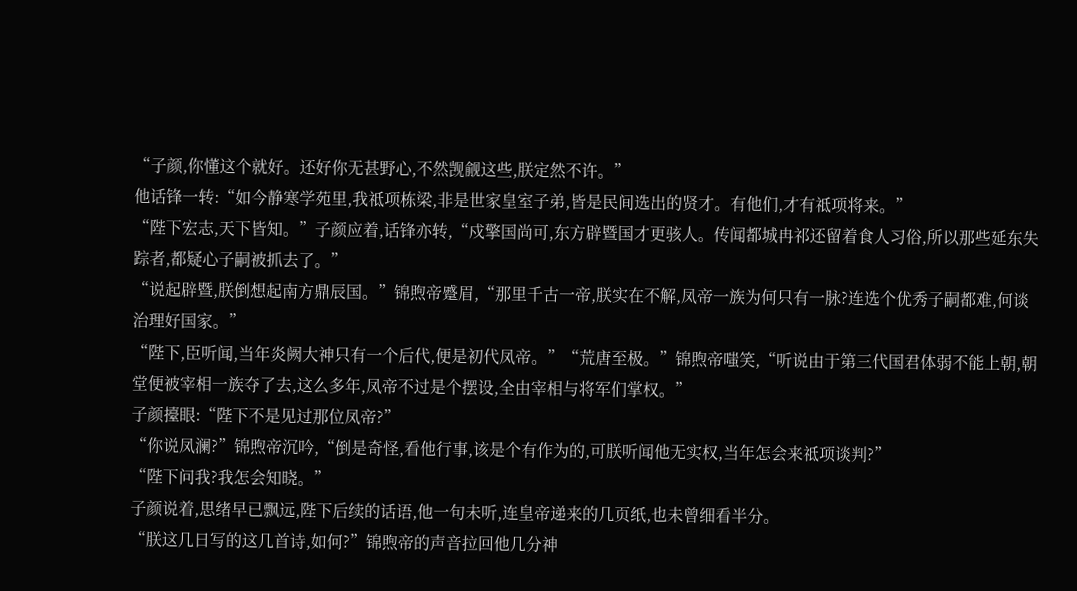“子颜,你懂这个就好。还好你无甚野心,不然觊觎这些,朕定然不许。”
他话锋一转:“如今静寒学苑里,我祗项栋梁,非是世家皇室子弟,皆是民间选出的贤才。有他们,才有祗项将来。”
“陛下宏志,天下皆知。”子颜应着,话锋亦转,“戍擎国尚可,东方辟暨国才更骇人。传闻都城冉祁还留着食人习俗,所以那些延东失踪者,都疑心子嗣被抓去了。”
“说起辟暨,朕倒想起南方鼎辰国。”锦煦帝蹙眉,“那里千古一帝,朕实在不解,凤帝一族为何只有一脉?连选个优秀子嗣都难,何谈治理好国家。”
“陛下,臣听闻,当年炎阙大神只有一个后代,便是初代凤帝。”“荒唐至极。”锦煦帝嗤笑,“听说由于第三代国君体弱不能上朝,朝堂便被宰相一族夺了去,这么多年,凤帝不过是个摆设,全由宰相与将军们掌权。”
子颜擡眼:“陛下不是见过那位凤帝?”
“你说凤澜?”锦煦帝沉吟,“倒是奇怪,看他行事,该是个有作为的,可朕听闻他无实权,当年怎会来祗项谈判?”
“陛下问我?我怎会知晓。”
子颜说着,思绪早已飘远,陛下后续的话语,他一句未听,连皇帝递来的几页纸,也未曾细看半分。
“朕这几日写的这几首诗,如何?”锦煦帝的声音拉回他几分神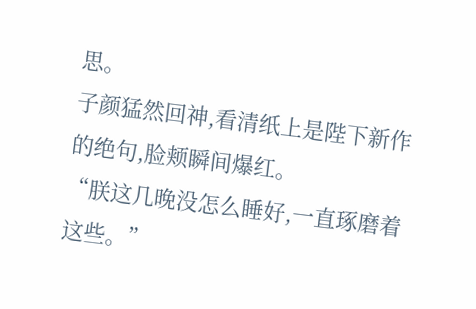思。
子颜猛然回神,看清纸上是陛下新作的绝句,脸颊瞬间爆红。
“朕这几晚没怎么睡好,一直琢磨着这些。”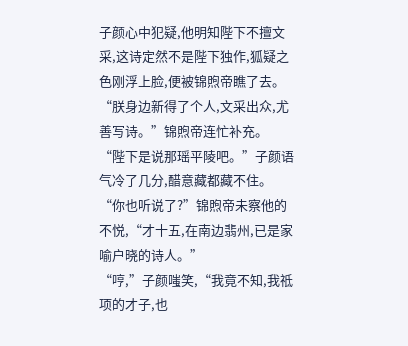子颜心中犯疑,他明知陛下不擅文采,这诗定然不是陛下独作,狐疑之色刚浮上脸,便被锦煦帝瞧了去。
“朕身边新得了个人,文采出众,尤善写诗。”锦煦帝连忙补充。
“陛下是说那瑶平陵吧。”子颜语气冷了几分,醋意藏都藏不住。
“你也听说了?”锦煦帝未察他的不悦,“才十五,在南边翡州,已是家喻户晓的诗人。”
“哼,”子颜嗤笑,“我竟不知,我祗项的才子,也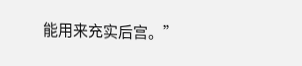能用来充实后宫。”